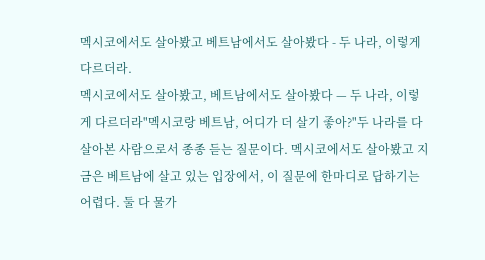멕시코에서도 살아봤고 베트남에서도 살아봤다 - 두 나라, 이렇게 다르더라.
멕시코에서도 살아봤고, 베트남에서도 살아봤다 — 두 나라, 이렇게 다르더라"멕시코랑 베트남, 어디가 더 살기 좋아?"두 나라를 다 살아본 사람으로서 종종 듣는 질문이다. 멕시코에서도 살아봤고 지금은 베트남에 살고 있는 입장에서, 이 질문에 한마디로 답하기는 어렵다. 둘 다 물가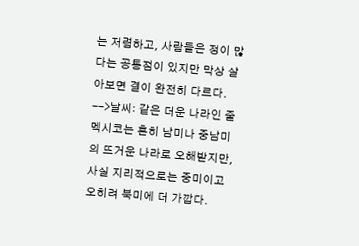는 저렴하고, 사람들은 정이 많다는 공통점이 있지만 막상 살아보면 결이 완전히 다르다. -->날씨: 같은 더운 나라인 줄멕시코는 흔히 남미나 중남미의 뜨거운 나라로 오해받지만, 사실 지리적으로는 중미이고 오히려 북미에 더 가깝다.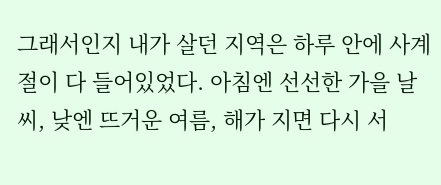그래서인지 내가 살던 지역은 하루 안에 사계절이 다 들어있었다. 아침엔 선선한 가을 날씨, 낮엔 뜨거운 여름, 해가 지면 다시 서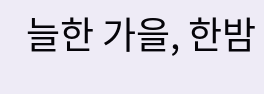늘한 가을, 한밤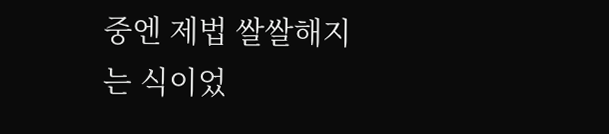중엔 제법 쌀쌀해지는 식이었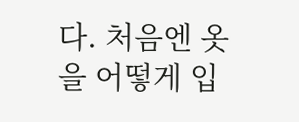다. 처음엔 옷을 어떻게 입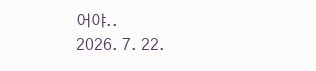어야..
2026. 7. 22.